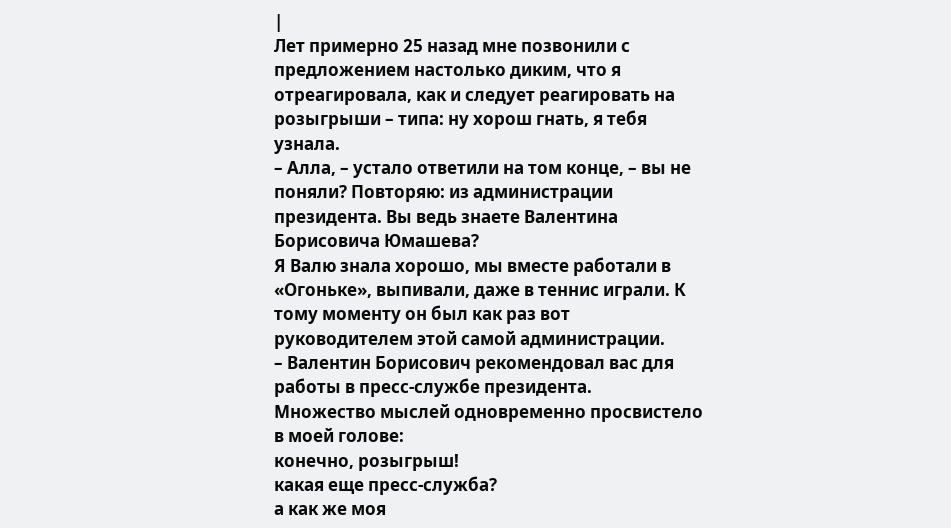|
Лет примерно 25 назад мне позвонили с предложением настолько диким, что я отреагировала, как и следует реагировать на розыгрыши – типа: ну хорош гнать, я тебя узнала.
– Алла, – устало ответили на том конце, – вы не поняли? Повторяю: из администрации президента. Вы ведь знаете Валентина Борисовича Юмашева?
Я Валю знала хорошо, мы вместе работали в «Огоньке», выпивали, даже в теннис играли. К тому моменту он был как раз вот руководителем этой самой администрации.
– Валентин Борисович рекомендовал вас для работы в пресс-службе президента.
Множество мыслей одновременно просвистело в моей голове:
конечно, розыгрыш!
какая еще пресс-служба?
а как же моя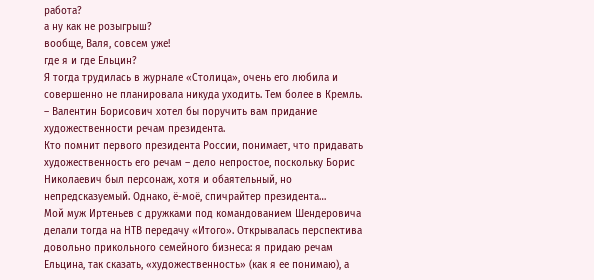работа?
а ну как не розыгрыш?
вообще, Валя, совсем уже!
где я и где Ельцин?
Я тогда трудилась в журнале «Столица», очень его любила и совершенно не планировала никуда уходить. Тем более в Кремль.
– Валентин Борисович хотел бы поручить вам придание художественности речам президента.
Кто помнит первого президента России, понимает, что придавать художественность его речам – дело непростое, поскольку Борис Николаевич был персонаж, хотя и обаятельный, но непредсказуемый. Однако, ё-моё, спичрайтер президента…
Мой муж Иртеньев с дружками под командованием Шендеровича делали тогда на НТВ передачу «Итого». Открывалась перспектива довольно прикольного семейного бизнеса: я придаю речам Ельцина, так сказать, «художественность» (как я ее понимаю), а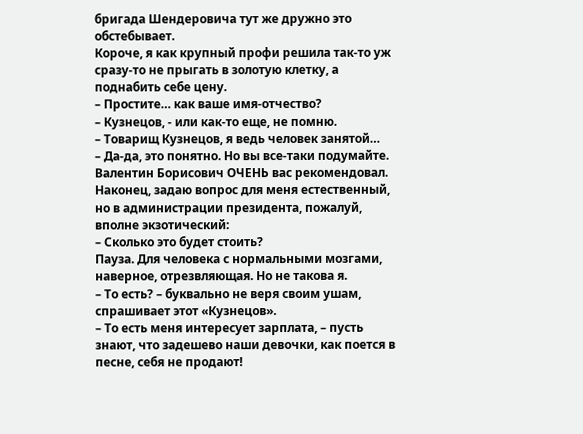бригада Шендеровича тут же дружно это обстебывает.
Короче, я как крупный профи решила так-то уж сразу-то не прыгать в золотую клетку, а поднабить себе цену.
– Простите… как ваше имя-отчество?
– Кузнецов, - или как-то еще, не помню.
– Товарищ Кузнецов, я ведь человек занятой…
– Да-да, это понятно. Но вы все-таки подумайте. Валентин Борисович ОЧЕНЬ вас рекомендовал.
Наконец, задаю вопрос для меня естественный, но в администрации президента, пожалуй, вполне экзотический:
– Сколько это будет стоить?
Пауза. Для человека с нормальными мозгами, наверное, отрезвляющая. Но не такова я.
– То есть? – буквально не веря своим ушам, спрашивает этот «Кузнецов».
– То есть меня интересует зарплата, – пусть знают, что задешево наши девочки, как поется в песне, себя не продают!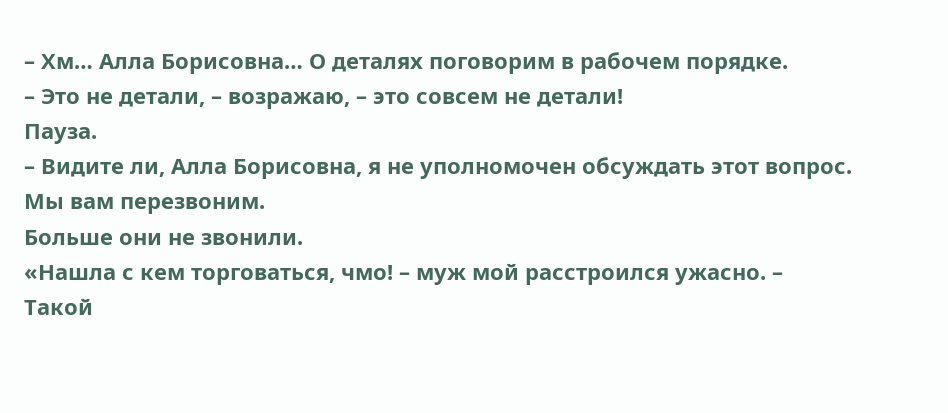– Хм… Алла Борисовна… О деталях поговорим в рабочем порядке.
– Это не детали, – возражаю, – это совсем не детали!
Пауза.
– Видите ли, Алла Борисовна, я не уполномочен обсуждать этот вопрос. Мы вам перезвоним.
Больше они не звонили.
«Нашла с кем торговаться, чмо! – муж мой расстроился ужасно. – Такой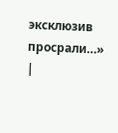эксклюзив просрали…»
|